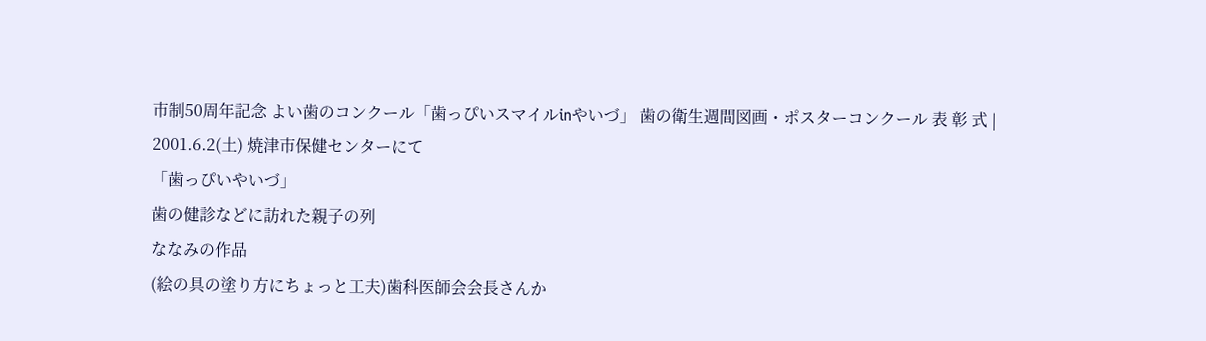市制50周年記念 よい歯のコンクール「歯っぴいスマイルinやいづ」 歯の衛生週間図画・ポスターコンクール 表 彰 式 |
2001.6.2(土) 焼津市保健センターにて
「歯っぴいやいづ」
歯の健診などに訪れた親子の列
ななみの作品
(絵の具の塗り方にちょっと工夫)歯科医師会会長さんか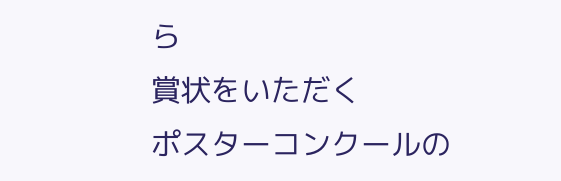ら
賞状をいただく
ポスターコンクールの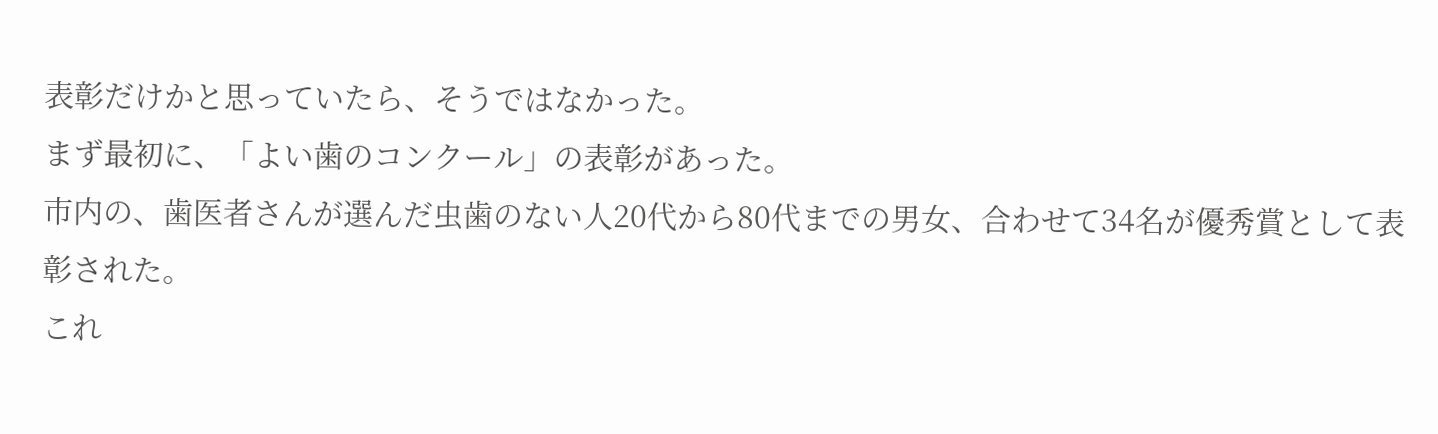表彰だけかと思っていたら、そうではなかった。
まず最初に、「よい歯のコンクール」の表彰があった。
市内の、歯医者さんが選んだ虫歯のない人20代から80代までの男女、合わせて34名が優秀賞として表彰された。
これ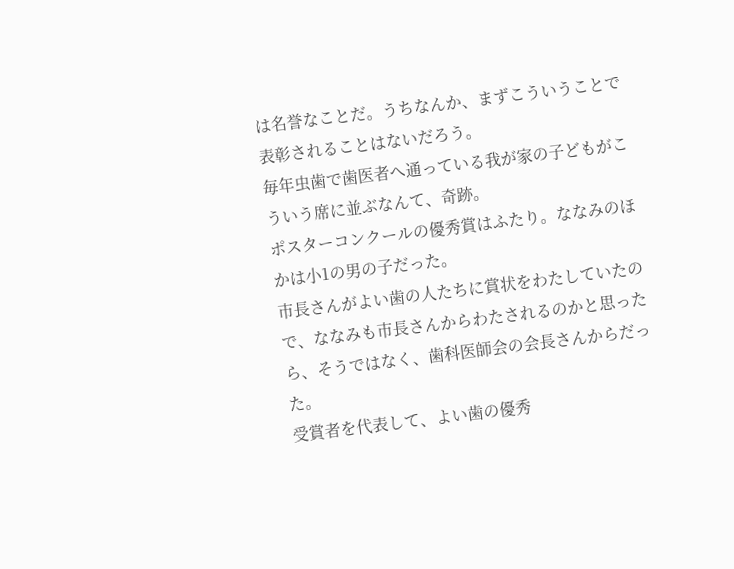は名誉なことだ。うちなんか、まずこういうことで表彰されることはないだろう。
毎年虫歯で歯医者へ通っている我が家の子どもがこういう席に並ぶなんて、奇跡。
ポスターコンクールの優秀賞はふたり。ななみのほかは小1の男の子だった。
市長さんがよい歯の人たちに賞状をわたしていたので、ななみも市長さんからわたされるのかと思ったら、そうではなく、歯科医師会の会長さんからだった。
受賞者を代表して、よい歯の優秀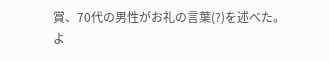賞、70代の男性がお礼の言葉(?)を述べた。
よ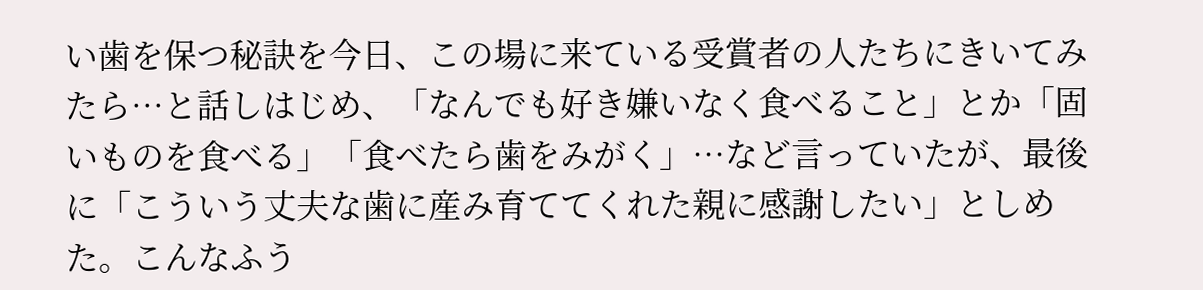い歯を保つ秘訣を今日、この場に来ている受賞者の人たちにきいてみたら…と話しはじめ、「なんでも好き嫌いなく食べること」とか「固いものを食べる」「食べたら歯をみがく」…など言っていたが、最後に「こういう丈夫な歯に産み育ててくれた親に感謝したい」としめた。こんなふう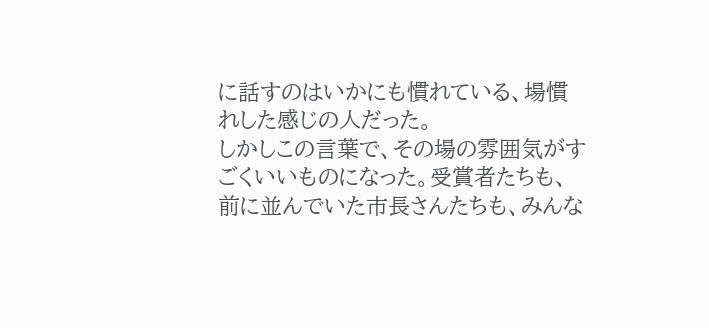に話すのはいかにも慣れている、場慣れした感じの人だった。
しかしこの言葉で、その場の雰囲気がすごくいいものになった。受賞者たちも、前に並んでいた市長さんたちも、みんな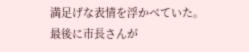満足げな表情を浮かべていた。
最後に市長さんが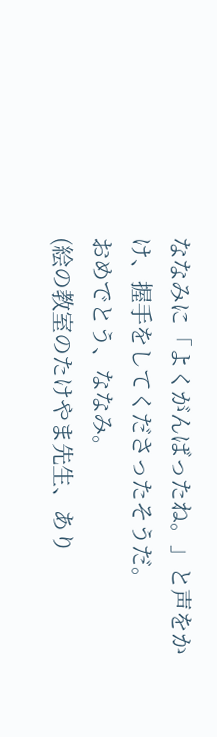ななみに「よくがんばったね。」と声をかけ、握手をしてくださったそうだ。
おめでとう、ななみ。
(絵の教室のたけやま先生、あり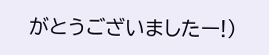がとうございましたー!)